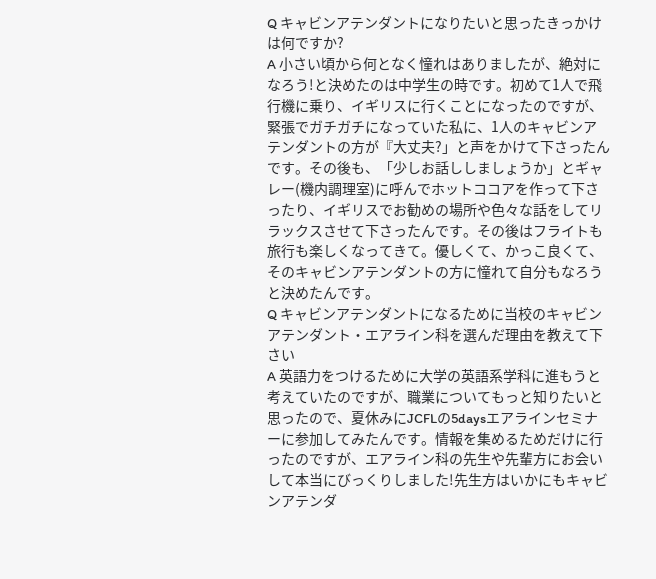Q キャビンアテンダントになりたいと思ったきっかけは何ですか?
A 小さい頃から何となく憧れはありましたが、絶対になろう!と決めたのは中学生の時です。初めて1人で飛行機に乗り、イギリスに行くことになったのですが、緊張でガチガチになっていた私に、1人のキャビンアテンダントの方が『大丈夫?」と声をかけて下さったんです。その後も、「少しお話ししましょうか」とギャレー(機内調理室)に呼んでホットココアを作って下さったり、イギリスでお勧めの場所や色々な話をしてリラックスさせて下さったんです。その後はフライトも旅行も楽しくなってきて。優しくて、かっこ良くて、そのキャビンアテンダントの方に憧れて自分もなろうと決めたんです。
Q キャビンアテンダントになるために当校のキャビンアテンダント・エアライン科を選んだ理由を教えて下さい
A 英語力をつけるために大学の英語系学科に進もうと考えていたのですが、職業についてもっと知りたいと思ったので、夏休みにJCFLの5daysエアラインセミナーに参加してみたんです。情報を集めるためだけに行ったのですが、エアライン科の先生や先輩方にお会いして本当にびっくりしました!先生方はいかにもキャビンアテンダ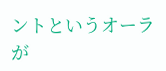ントというオーラが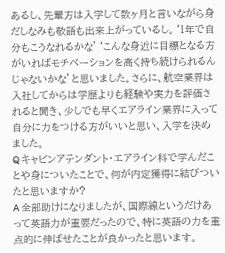あるし、先輩方は入学して数ヶ月と言いながら身だしなみも敬語も出来上がっているし。‘1年で自分もこうなれるかな’‘こんな身近に目標となる方がいればモチベーションを高く持ち続けられるんじゃないかな’と思いました。さらに、航空業界は入社してからは学歴よりも経験や実力を評価されると聞き、少しでも早くエアライン業界に入って自分に力をつける方がいいと思い、入学を決めました。
Q キャビンアテンダント・エアライン科で学んだことや身についたことで、何が内定獲得に結びついたと思いますか?
A 全部助けになりましたが、国際線というだけあって英語力が重要だったので、特に英語の力を重点的に伸ばせたことが良かったと思います。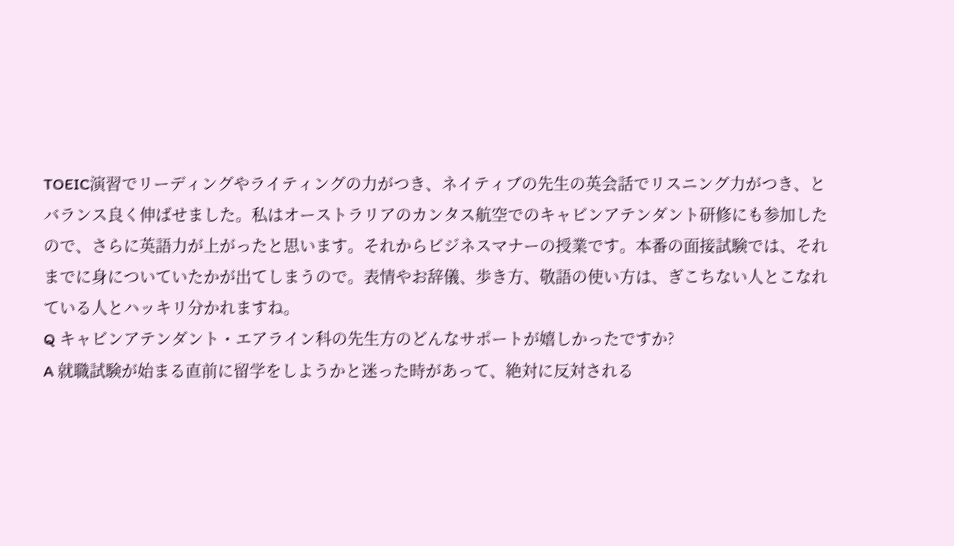TOEIC演習でリーディングやライティングの力がつき、ネイティブの先生の英会話でリスニング力がつき、とバランス良く伸ばせました。私はオーストラリアのカンタス航空でのキャビンアテンダント研修にも参加したので、さらに英語力が上がったと思います。それからビジネスマナーの授業です。本番の面接試験では、それまでに身についていたかが出てしまうので。表情やお辞儀、歩き方、敬語の使い方は、ぎこちない人とこなれている人とハッキリ分かれますね。
Q キャビンアテンダント・エアライン科の先生方のどんなサポートが嬉しかったですか?
A 就職試験が始まる直前に留学をしようかと迷った時があって、絶対に反対される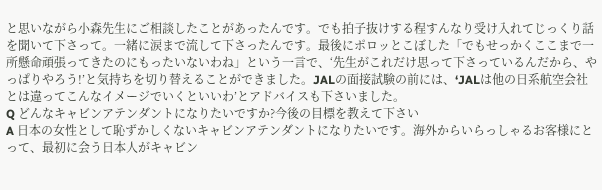と思いながら小森先生にご相談したことがあったんです。でも拍子抜けする程すんなり受け入れてじっくり話を聞いて下さって。一緒に涙まで流して下さったんです。最後にポロッとこぼした「でもせっかくここまで一所懸命頑張ってきたのにもったいないわね」という一言で、‘先生がこれだけ思って下さっているんだから、やっぱりやろう!’と気持ちを切り替えることができました。JALの面接試験の前には、‘JALは他の日系航空会社とは違ってこんなイメージでいくといいわ’とアドバイスも下さいました。
Q どんなキャビンアテンダントになりたいですか?今後の目標を教えて下さい
A 日本の女性として恥ずかしくないキャビンアテンダントになりたいです。海外からいらっしゃるお客様にとって、最初に会う日本人がキャビン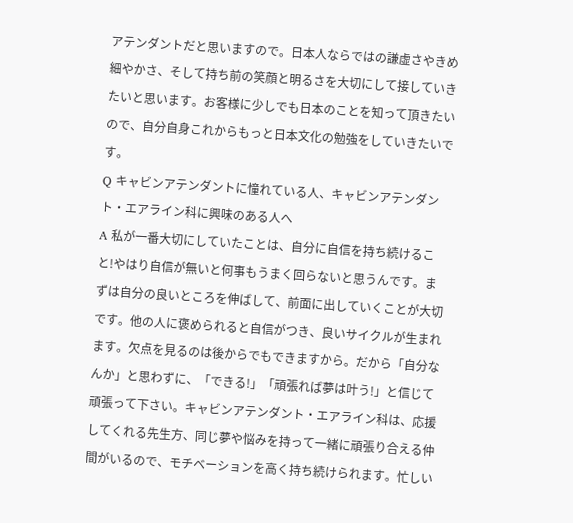アテンダントだと思いますので。日本人ならではの謙虚さやきめ細やかさ、そして持ち前の笑顔と明るさを大切にして接していきたいと思います。お客様に少しでも日本のことを知って頂きたいので、自分自身これからもっと日本文化の勉強をしていきたいです。
Q キャビンアテンダントに憧れている人、キャビンアテンダント・エアライン科に興味のある人へ
A 私が一番大切にしていたことは、自分に自信を持ち続けること!やはり自信が無いと何事もうまく回らないと思うんです。まずは自分の良いところを伸ばして、前面に出していくことが大切です。他の人に褒められると自信がつき、良いサイクルが生まれます。欠点を見るのは後からでもできますから。だから「自分なんか」と思わずに、「できる!」「頑張れば夢は叶う!」と信じて頑張って下さい。キャビンアテンダント・エアライン科は、応援してくれる先生方、同じ夢や悩みを持って一緒に頑張り合える仲間がいるので、モチベーションを高く持ち続けられます。忙しい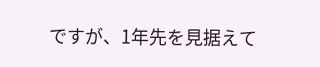ですが、1年先を見据えて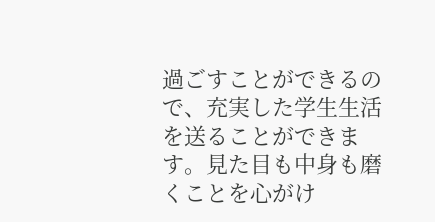過ごすことができるので、充実した学生生活を送ることができます。見た目も中身も磨くことを心がけ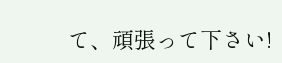て、頑張って下さい!